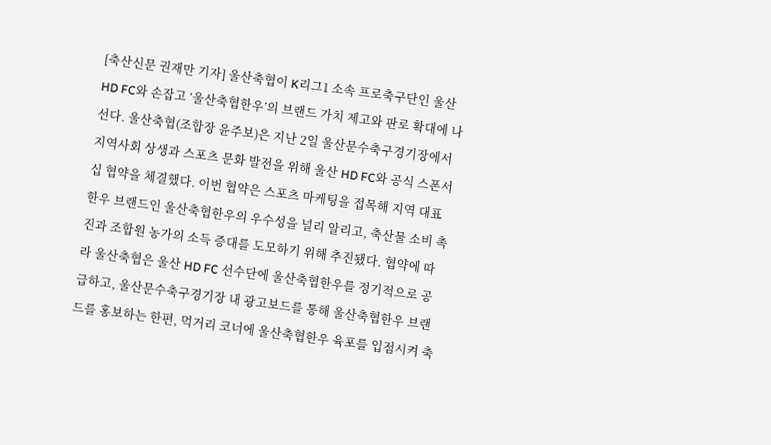[축산신문 권재만 기자] 울산축협이 K리그1 소속 프로축구단인 울산 HD FC와 손잡고 ‘울산축협한우’의 브랜드 가치 제고와 판로 확대에 나선다. 울산축협(조합장 윤주보)은 지난 2일 울산문수축구경기장에서 지역사회 상생과 스포츠 문화 발전을 위해 울산 HD FC와 공식 스폰서십 협약을 체결했다. 이번 협약은 스포츠 마케팅을 접목해 지역 대표 한우 브랜드인 울산축협한우의 우수성을 널리 알리고, 축산물 소비 촉진과 조합원 농가의 소득 증대를 도모하기 위해 추진됐다. 협약에 따라 울산축협은 울산 HD FC 선수단에 울산축협한우를 정기적으로 공급하고, 울산문수축구경기장 내 광고보드를 통해 울산축협한우 브랜드를 홍보하는 한편, 먹거리 코너에 울산축협한우 육포를 입점시켜 축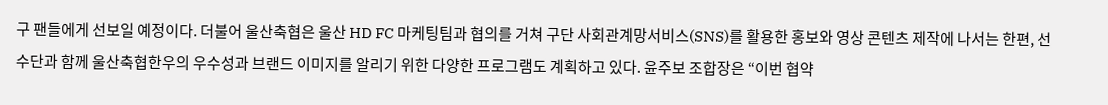구 팬들에게 선보일 예정이다. 더불어 울산축협은 울산 HD FC 마케팅팀과 협의를 거쳐 구단 사회관계망서비스(SNS)를 활용한 홍보와 영상 콘텐츠 제작에 나서는 한편, 선수단과 함께 울산축협한우의 우수성과 브랜드 이미지를 알리기 위한 다양한 프로그램도 계획하고 있다. 윤주보 조합장은 “이번 협약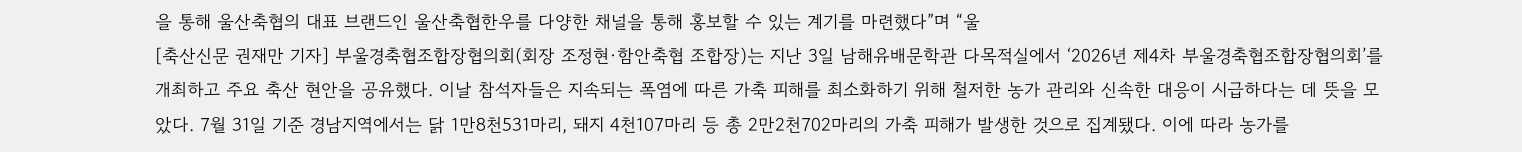을 통해 울산축협의 대표 브랜드인 울산축협한우를 다양한 채널을 통해 홍보할 수 있는 계기를 마련했다”며 “울
[축산신문 권재만 기자] 부울경축협조합장협의회(회장 조정현·함안축협 조합장)는 지난 3일 남해유배문학관 다목적실에서 ‘2026년 제4차 부울경축협조합장협의회’를 개최하고 주요 축산 현안을 공유했다. 이날 참석자들은 지속되는 폭염에 따른 가축 피해를 최소화하기 위해 철저한 농가 관리와 신속한 대응이 시급하다는 데 뜻을 모았다. 7월 31일 기준 경남지역에서는 닭 1만8천531마리, 돼지 4천107마리 등 총 2만2천702마리의 가축 피해가 발생한 것으로 집계됐다. 이에 따라 농가를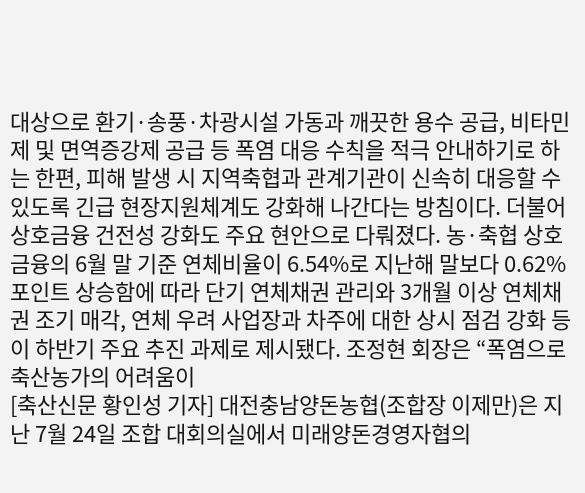대상으로 환기·송풍·차광시설 가동과 깨끗한 용수 공급, 비타민제 및 면역증강제 공급 등 폭염 대응 수칙을 적극 안내하기로 하는 한편, 피해 발생 시 지역축협과 관계기관이 신속히 대응할 수 있도록 긴급 현장지원체계도 강화해 나간다는 방침이다. 더불어 상호금융 건전성 강화도 주요 현안으로 다뤄졌다. 농·축협 상호금융의 6월 말 기준 연체비율이 6.54%로 지난해 말보다 0.62%포인트 상승함에 따라 단기 연체채권 관리와 3개월 이상 연체채권 조기 매각, 연체 우려 사업장과 차주에 대한 상시 점검 강화 등이 하반기 주요 추진 과제로 제시됐다. 조정현 회장은 “폭염으로 축산농가의 어려움이
[축산신문 황인성 기자] 대전충남양돈농협(조합장 이제만)은 지난 7월 24일 조합 대회의실에서 미래양돈경영자협의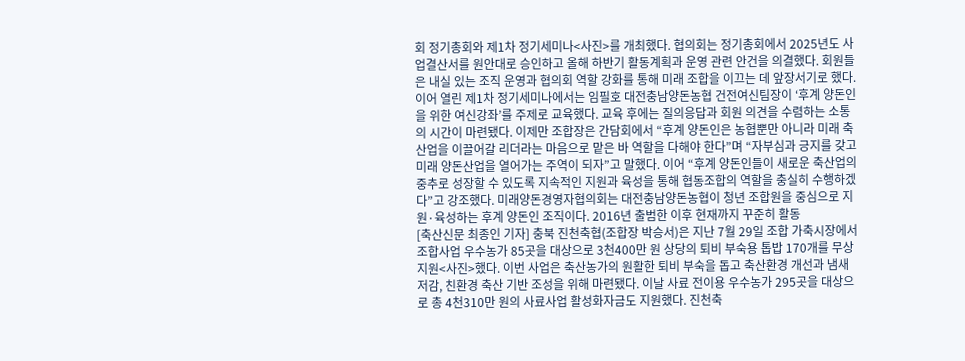회 정기총회와 제1차 정기세미나<사진>를 개최했다. 협의회는 정기총회에서 2025년도 사업결산서를 원안대로 승인하고 올해 하반기 활동계획과 운영 관련 안건을 의결했다. 회원들은 내실 있는 조직 운영과 협의회 역할 강화를 통해 미래 조합을 이끄는 데 앞장서기로 했다. 이어 열린 제1차 정기세미나에서는 임필호 대전충남양돈농협 건전여신팀장이 ‘후계 양돈인을 위한 여신강좌’를 주제로 교육했다. 교육 후에는 질의응답과 회원 의견을 수렴하는 소통의 시간이 마련됐다. 이제만 조합장은 간담회에서 “후계 양돈인은 농협뿐만 아니라 미래 축산업을 이끌어갈 리더라는 마음으로 맡은 바 역할을 다해야 한다”며 “자부심과 긍지를 갖고 미래 양돈산업을 열어가는 주역이 되자”고 말했다. 이어 “후계 양돈인들이 새로운 축산업의 중추로 성장할 수 있도록 지속적인 지원과 육성을 통해 협동조합의 역할을 충실히 수행하겠다”고 강조했다. 미래양돈경영자협의회는 대전충남양돈농협이 청년 조합원을 중심으로 지원·육성하는 후계 양돈인 조직이다. 2016년 출범한 이후 현재까지 꾸준히 활동
[축산신문 최종인 기자] 충북 진천축협(조합장 박승서)은 지난 7월 29일 조합 가축시장에서 조합사업 우수농가 85곳을 대상으로 3천400만 원 상당의 퇴비 부숙용 톱밥 170개를 무상 지원<사진>했다. 이번 사업은 축산농가의 원활한 퇴비 부숙을 돕고 축산환경 개선과 냄새 저감, 친환경 축산 기반 조성을 위해 마련됐다. 이날 사료 전이용 우수농가 295곳을 대상으로 총 4천310만 원의 사료사업 활성화자금도 지원했다. 진천축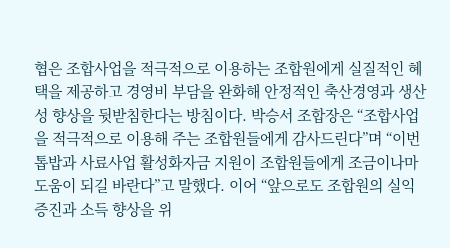협은 조합사업을 적극적으로 이용하는 조합원에게 실질적인 혜택을 제공하고 경영비 부담을 완화해 안정적인 축산경영과 생산성 향상을 뒷받침한다는 방침이다. 박승서 조합장은 “조합사업을 적극적으로 이용해 주는 조합원들에게 감사드린다”며 “이번 톱밥과 사료사업 활성화자금 지원이 조합원들에게 조금이나마 도움이 되길 바란다”고 말했다. 이어 “앞으로도 조합원의 실익 증진과 소득 향상을 위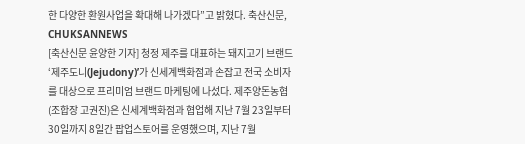한 다양한 환원사업을 확대해 나가겠다”고 밝혔다. 축산신문, CHUKSANNEWS
[축산신문 윤양한 기자] 청정 제주를 대표하는 돼지고기 브랜드 ‘제주도니(Jejudony)’가 신세계백화점과 손잡고 전국 소비자를 대상으로 프리미엄 브랜드 마케팅에 나섰다. 제주양돈농협(조합장 고권진)은 신세계백화점과 협업해 지난 7월 23일부터 30일까지 8일간 팝업스토어를 운영했으며, 지난 7월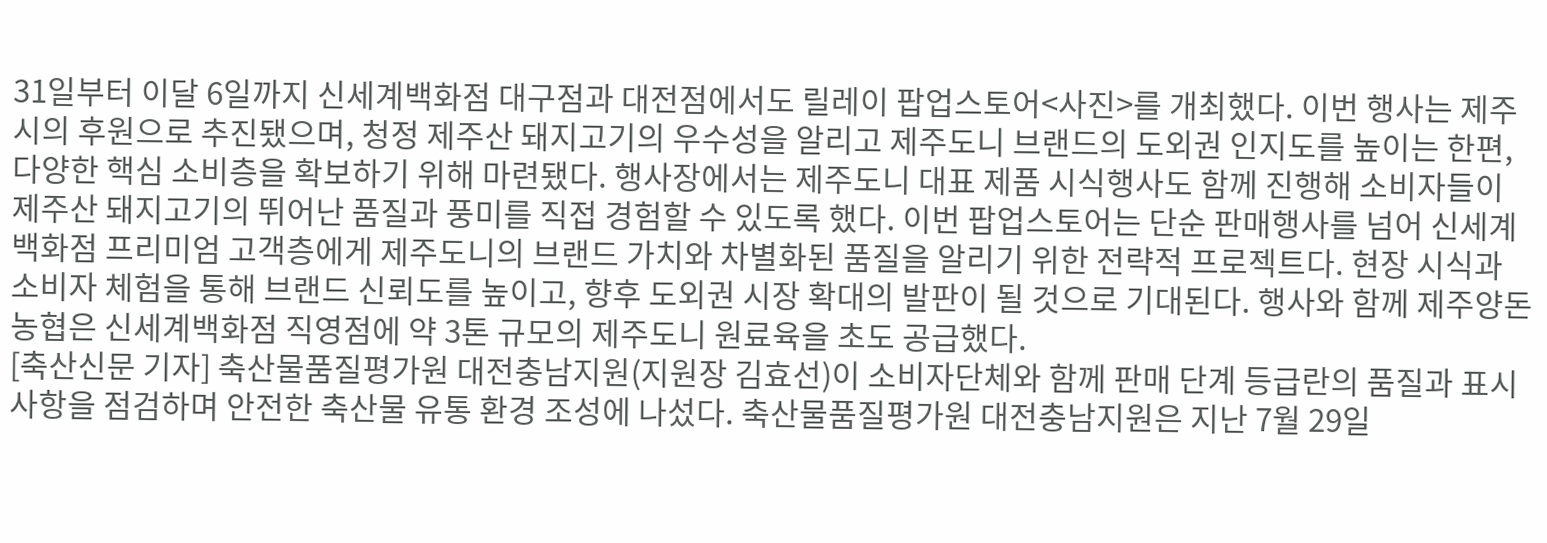31일부터 이달 6일까지 신세계백화점 대구점과 대전점에서도 릴레이 팝업스토어<사진>를 개최했다. 이번 행사는 제주시의 후원으로 추진됐으며, 청정 제주산 돼지고기의 우수성을 알리고 제주도니 브랜드의 도외권 인지도를 높이는 한편, 다양한 핵심 소비층을 확보하기 위해 마련됐다. 행사장에서는 제주도니 대표 제품 시식행사도 함께 진행해 소비자들이 제주산 돼지고기의 뛰어난 품질과 풍미를 직접 경험할 수 있도록 했다. 이번 팝업스토어는 단순 판매행사를 넘어 신세계백화점 프리미엄 고객층에게 제주도니의 브랜드 가치와 차별화된 품질을 알리기 위한 전략적 프로젝트다. 현장 시식과 소비자 체험을 통해 브랜드 신뢰도를 높이고, 향후 도외권 시장 확대의 발판이 될 것으로 기대된다. 행사와 함께 제주양돈농협은 신세계백화점 직영점에 약 3톤 규모의 제주도니 원료육을 초도 공급했다.
[축산신문 기자] 축산물품질평가원 대전충남지원(지원장 김효선)이 소비자단체와 함께 판매 단계 등급란의 품질과 표시사항을 점검하며 안전한 축산물 유통 환경 조성에 나섰다. 축산물품질평가원 대전충남지원은 지난 7월 29일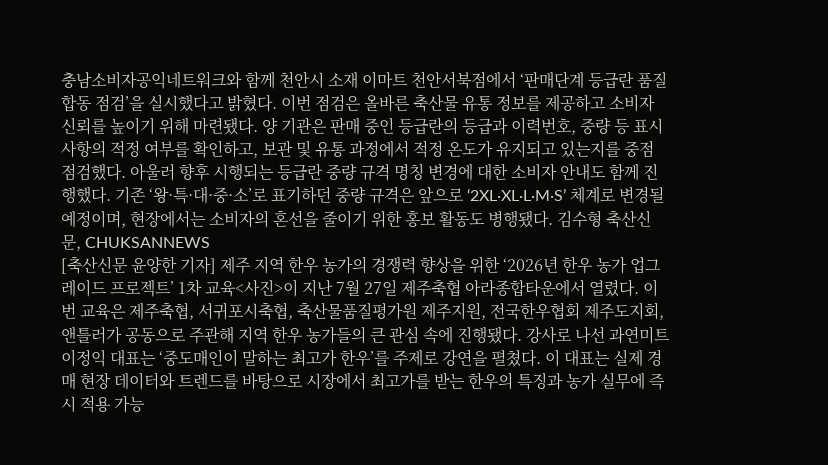충남소비자공익네트워크와 함께 천안시 소재 이마트 천안서북점에서 ‘판매단계 등급란 품질 합동 점검’을 실시했다고 밝혔다. 이번 점검은 올바른 축산물 유통 정보를 제공하고 소비자 신뢰를 높이기 위해 마련됐다. 양 기관은 판매 중인 등급란의 등급과 이력번호, 중량 등 표시사항의 적정 여부를 확인하고, 보관 및 유통 과정에서 적정 온도가 유지되고 있는지를 중점 점검했다. 아울러 향후 시행되는 등급란 중량 규격 명칭 변경에 대한 소비자 안내도 함께 진행했다. 기존 ‘왕·특·대·중·소’로 표기하던 중량 규격은 앞으로 ‘2XL·XL·L·M·S’ 체계로 변경될 예정이며, 현장에서는 소비자의 혼선을 줄이기 위한 홍보 활동도 병행됐다. 김수형 축산신문, CHUKSANNEWS
[축산신문 윤양한 기자] 제주 지역 한우 농가의 경쟁력 향상을 위한 ‘2026년 한우 농가 업그레이드 프로젝트’ 1차 교육<사진>이 지난 7월 27일 제주축협 아라종합타운에서 열렸다. 이번 교육은 제주축협, 서귀포시축협, 축산물품질평가원 제주지원, 전국한우협회 제주도지회, 앤틀러가 공동으로 주관해 지역 한우 농가들의 큰 관심 속에 진행됐다. 강사로 나선 과연미트 이정익 대표는 ‘중도매인이 말하는 최고가 한우’를 주제로 강연을 펼쳤다. 이 대표는 실제 경매 현장 데이터와 트렌드를 바탕으로 시장에서 최고가를 받는 한우의 특징과 농가 실무에 즉시 적용 가능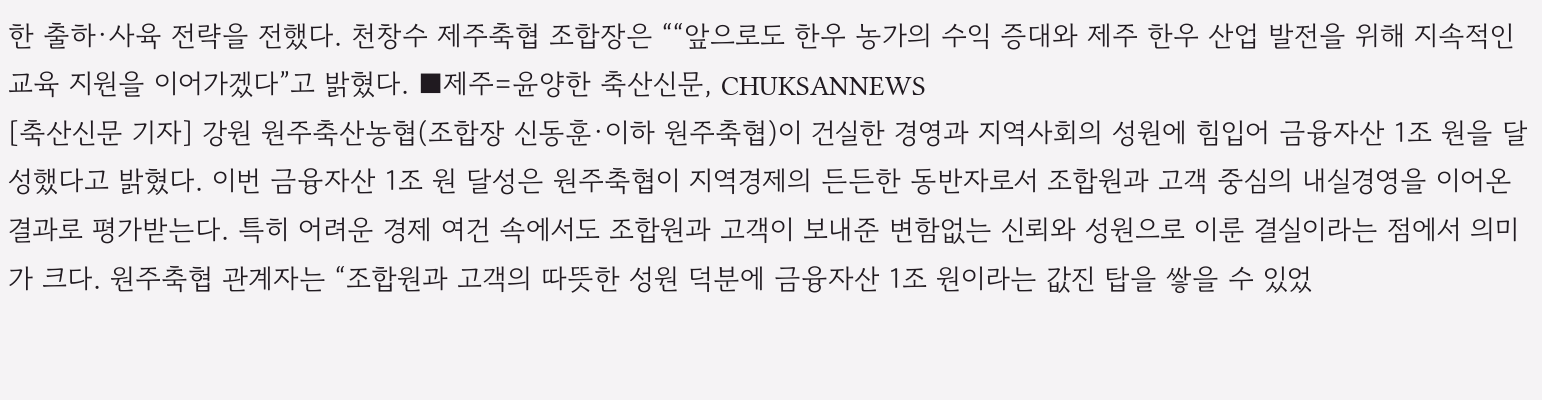한 출하·사육 전략을 전했다. 천창수 제주축협 조합장은 ““앞으로도 한우 농가의 수익 증대와 제주 한우 산업 발전을 위해 지속적인 교육 지원을 이어가겠다”고 밝혔다. ■제주=윤양한 축산신문, CHUKSANNEWS
[축산신문 기자] 강원 원주축산농협(조합장 신동훈·이하 원주축협)이 건실한 경영과 지역사회의 성원에 힘입어 금융자산 1조 원을 달성했다고 밝혔다. 이번 금융자산 1조 원 달성은 원주축협이 지역경제의 든든한 동반자로서 조합원과 고객 중심의 내실경영을 이어온 결과로 평가받는다. 특히 어려운 경제 여건 속에서도 조합원과 고객이 보내준 변함없는 신뢰와 성원으로 이룬 결실이라는 점에서 의미가 크다. 원주축협 관계자는 “조합원과 고객의 따뜻한 성원 덕분에 금융자산 1조 원이라는 값진 탑을 쌓을 수 있었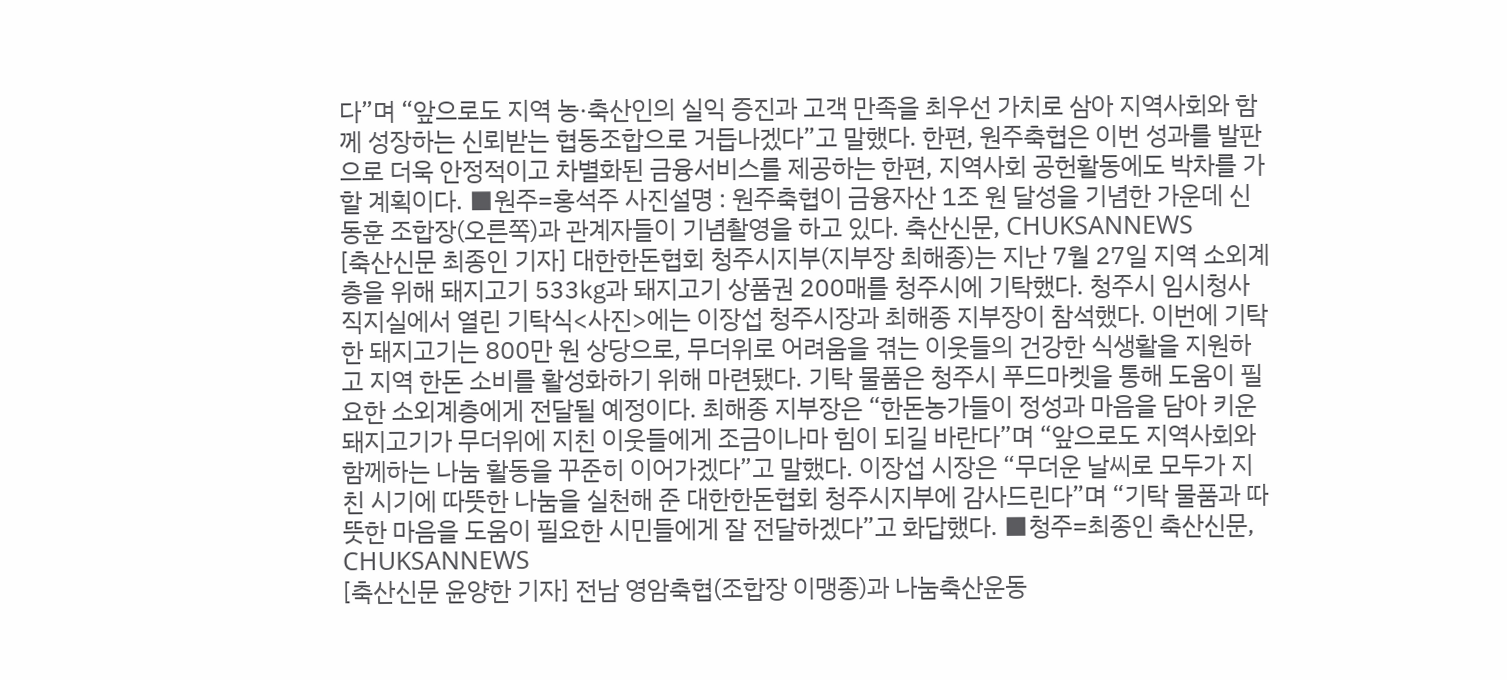다”며 “앞으로도 지역 농·축산인의 실익 증진과 고객 만족을 최우선 가치로 삼아 지역사회와 함께 성장하는 신뢰받는 협동조합으로 거듭나겠다”고 말했다. 한편, 원주축협은 이번 성과를 발판으로 더욱 안정적이고 차별화된 금융서비스를 제공하는 한편, 지역사회 공헌활동에도 박차를 가할 계획이다. ■원주=홍석주 사진설명 : 원주축협이 금융자산 1조 원 달성을 기념한 가운데 신동훈 조합장(오른쪽)과 관계자들이 기념촬영을 하고 있다. 축산신문, CHUKSANNEWS
[축산신문 최종인 기자] 대한한돈협회 청주시지부(지부장 최해종)는 지난 7월 27일 지역 소외계층을 위해 돼지고기 533㎏과 돼지고기 상품권 200매를 청주시에 기탁했다. 청주시 임시청사 직지실에서 열린 기탁식<사진>에는 이장섭 청주시장과 최해종 지부장이 참석했다. 이번에 기탁한 돼지고기는 800만 원 상당으로, 무더위로 어려움을 겪는 이웃들의 건강한 식생활을 지원하고 지역 한돈 소비를 활성화하기 위해 마련됐다. 기탁 물품은 청주시 푸드마켓을 통해 도움이 필요한 소외계층에게 전달될 예정이다. 최해종 지부장은 “한돈농가들이 정성과 마음을 담아 키운 돼지고기가 무더위에 지친 이웃들에게 조금이나마 힘이 되길 바란다”며 “앞으로도 지역사회와 함께하는 나눔 활동을 꾸준히 이어가겠다”고 말했다. 이장섭 시장은 “무더운 날씨로 모두가 지친 시기에 따뜻한 나눔을 실천해 준 대한한돈협회 청주시지부에 감사드린다”며 “기탁 물품과 따뜻한 마음을 도움이 필요한 시민들에게 잘 전달하겠다”고 화답했다. ■청주=최종인 축산신문, CHUKSANNEWS
[축산신문 윤양한 기자] 전남 영암축협(조합장 이맹종)과 나눔축산운동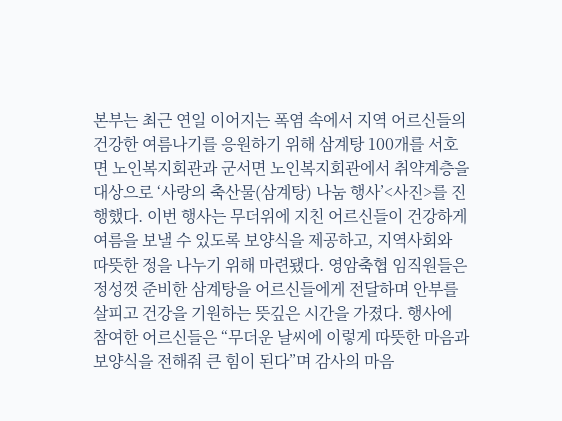본부는 최근 연일 이어지는 폭염 속에서 지역 어르신들의 건강한 여름나기를 응원하기 위해 삼계탕 100개를 서호면 노인복지회관과 군서면 노인복지회관에서 취약계층을 대상으로 ‘사랑의 축산물(삼계탕) 나눔 행사’<사진>를 진행했다. 이번 행사는 무더위에 지친 어르신들이 건강하게 여름을 보낼 수 있도록 보양식을 제공하고, 지역사회와 따뜻한 정을 나누기 위해 마련됐다. 영암축협 임직원들은 정성껏 준비한 삼계탕을 어르신들에게 전달하며 안부를 살피고 건강을 기원하는 뜻깊은 시간을 가졌다. 행사에 참여한 어르신들은 “무더운 날씨에 이렇게 따뜻한 마음과 보양식을 전해줘 큰 힘이 된다”며 감사의 마음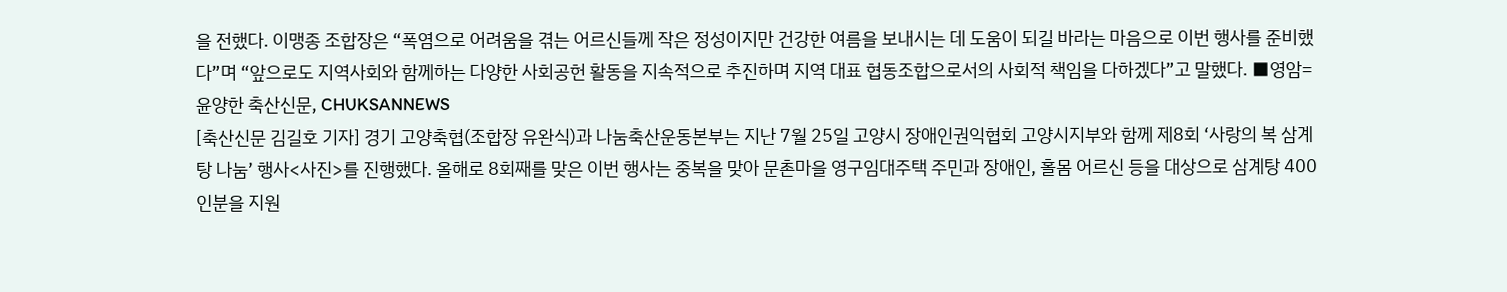을 전했다. 이맹종 조합장은 “폭염으로 어려움을 겪는 어르신들께 작은 정성이지만 건강한 여름을 보내시는 데 도움이 되길 바라는 마음으로 이번 행사를 준비했다”며 “앞으로도 지역사회와 함께하는 다양한 사회공헌 활동을 지속적으로 추진하며 지역 대표 협동조합으로서의 사회적 책임을 다하겠다”고 말했다. ■영암=윤양한 축산신문, CHUKSANNEWS
[축산신문 김길호 기자] 경기 고양축협(조합장 유완식)과 나눔축산운동본부는 지난 7월 25일 고양시 장애인권익협회 고양시지부와 함께 제8회 ‘사랑의 복 삼계탕 나눔’ 행사<사진>를 진행했다. 올해로 8회째를 맞은 이번 행사는 중복을 맞아 문촌마을 영구임대주택 주민과 장애인, 홀몸 어르신 등을 대상으로 삼계탕 400인분을 지원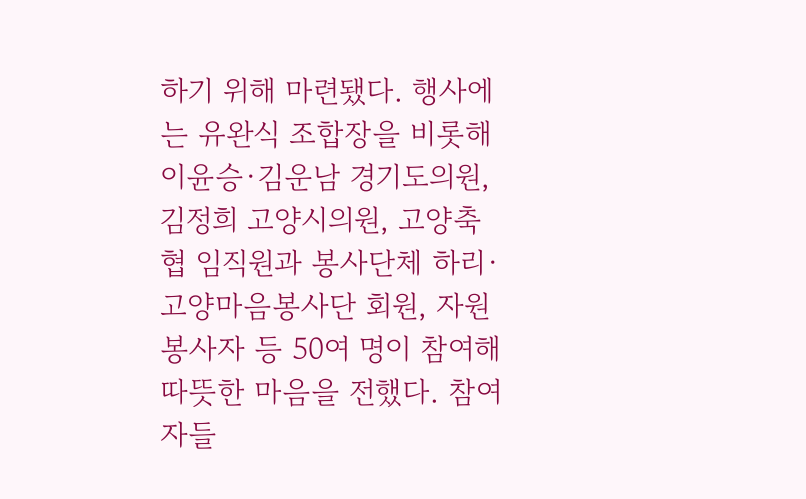하기 위해 마련됐다. 행사에는 유완식 조합장을 비롯해 이윤승·김운남 경기도의원, 김정희 고양시의원, 고양축협 임직원과 봉사단체 하리·고양마음봉사단 회원, 자원봉사자 등 50여 명이 참여해 따뜻한 마음을 전했다. 참여자들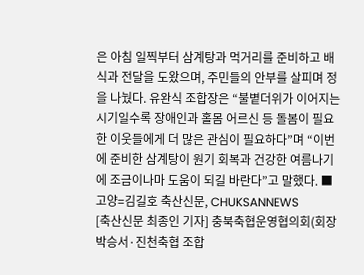은 아침 일찍부터 삼계탕과 먹거리를 준비하고 배식과 전달을 도왔으며, 주민들의 안부를 살피며 정을 나눴다. 유완식 조합장은 “불볕더위가 이어지는 시기일수록 장애인과 홀몸 어르신 등 돌봄이 필요한 이웃들에게 더 많은 관심이 필요하다”며 “이번에 준비한 삼계탕이 원기 회복과 건강한 여름나기에 조금이나마 도움이 되길 바란다”고 말했다. ■고양=김길호 축산신문, CHUKSANNEWS
[축산신문 최종인 기자] 충북축협운영협의회(회장 박승서·진천축협 조합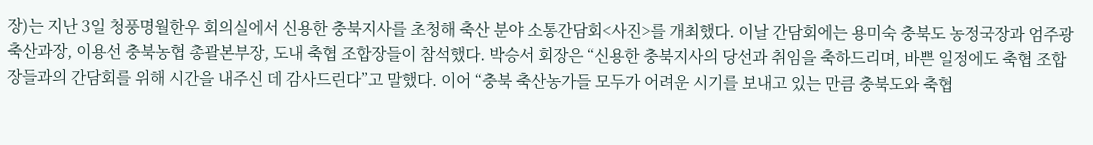장)는 지난 3일 청풍명월한우 회의실에서 신용한 충북지사를 초청해 축산 분야 소통간담회<사진>를 개최했다. 이날 간담회에는 용미숙 충북도 농정국장과 엄주광 축산과장, 이용선 충북농협 총괄본부장, 도내 축협 조합장들이 참석했다. 박승서 회장은 “신용한 충북지사의 당선과 취임을 축하드리며, 바쁜 일정에도 축협 조합장들과의 간담회를 위해 시간을 내주신 데 감사드린다”고 말했다. 이어 “충북 축산농가들 모두가 어려운 시기를 보내고 있는 만큼 충북도와 축협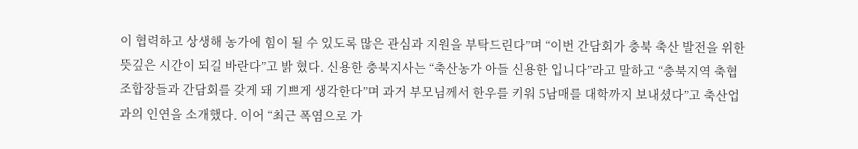이 협력하고 상생해 농가에 힘이 될 수 있도록 많은 관심과 지원을 부탁드린다”며 “이번 간담회가 충북 축산 발전을 위한 뜻깊은 시간이 되길 바란다”고 밝 혔다. 신용한 충북지사는 “축산농가 아들 신용한 입니다”라고 말하고 “충북지역 축협 조합장들과 간담회를 갖게 돼 기쁘게 생각한다”며 과거 부모님께서 한우를 키워 5남매를 대학까지 보내셨다”고 축산업과의 인연을 소개했다. 이어 “최근 폭염으로 가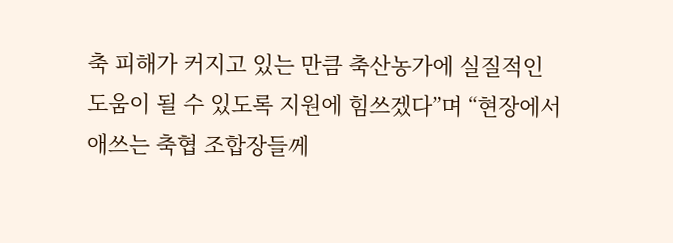축 피해가 커지고 있는 만큼 축산농가에 실질적인 도움이 될 수 있도록 지원에 힘쓰겠다”며 “현장에서 애쓰는 축협 조합장들께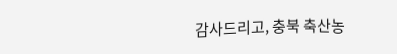감사드리고, 충북 축산농